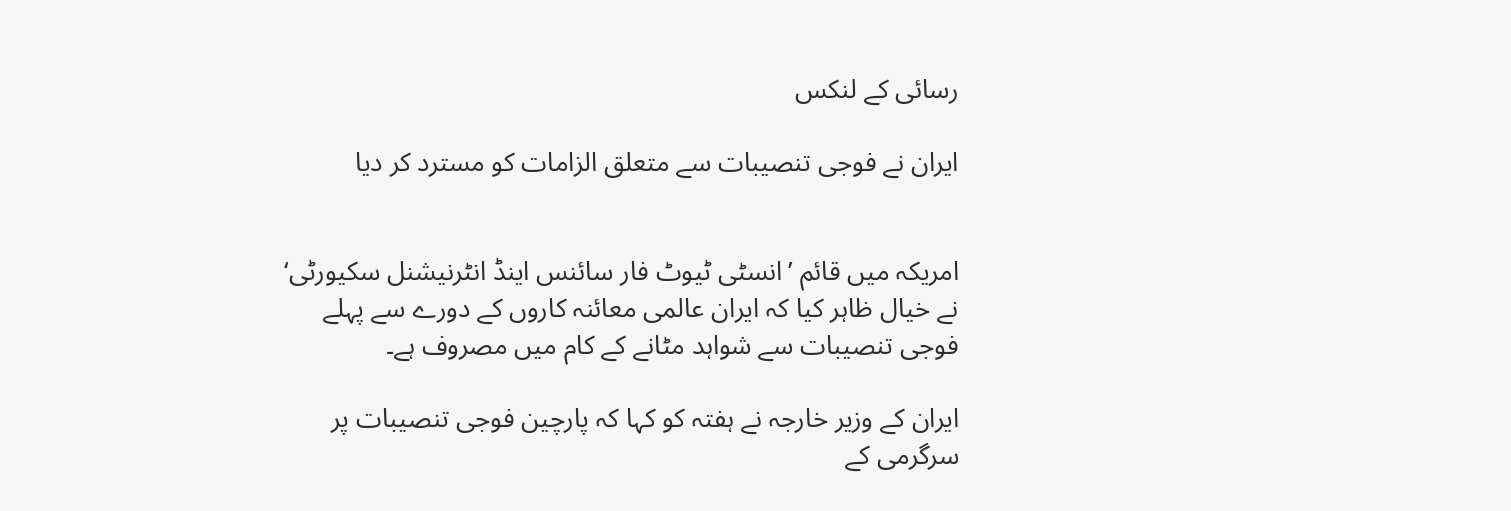رسائی کے لنکس

ایران نے فوجی تنصیبات سے متعلق الزامات کو مسترد کر دیا


امریکہ میں قائم ’انسٹی ٹیوٹ فار سائنس اینڈ انٹرنیشنل سکیورٹی‘ نے خیال ظاہر کیا کہ ایران عالمی معائنہ کاروں کے دورے سے پہلے فوجی تنصیبات سے شواہد مٹانے کے کام میں مصروف ہے۔

ایران کے وزیر خارجہ نے ہفتہ کو کہا کہ پارچین فوجی تنصیبات پر سرگرمی کے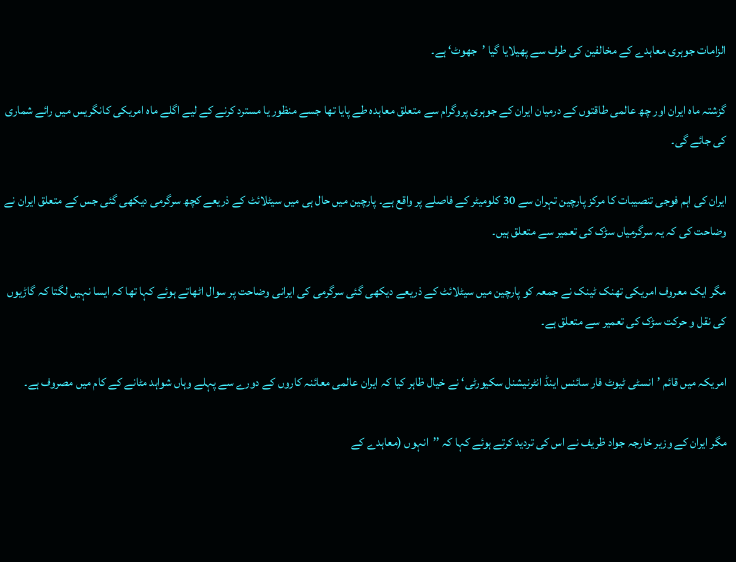الزامات جوہری معاہدے کے مخالفین کی طرف سے پھیلایا گیا ’جھوٹ‘ ہے۔

گزشتہ ماہ ایران اور چھ عالمی طاقتوں کے درمیان ایران کے جوہری پروگرام سے متعلق معاہدہ طے پایا تھا جسے منظور یا مسترد کرنے کے لیے اگلے ماہ امریکی کانگریس میں رائے شماری کی جائے گی۔

ایران کی اہم فوجی تنصیبات کا مرکز پارچین تہران سے 30 کلومیٹر کے فاصلے پر واقع ہے۔ پارچین میں حال ہی میں سیٹلائٹ کے ذریعے کچھ سرگرمی دیکھی گئی جس کے متعلق ایران نے وضاحت کی کہ یہ سرگرمیاں سڑک کی تعمیر سے متعلق ہیں۔

مگر ایک معروف امریکی تھنک ٹینک نے جمعہ کو پارچین میں سیٹلائٹ کے ذریعے دیکھی گئی سرگرمی کی ایرانی وضاحت پر سوال اٹھاتے ہوئے کہا تھا کہ ایسا نہیں لگتا کہ گاڑیوں کی نقل و حرکت سڑک کی تعمیر سے متعلق ہے۔

امریکہ میں قائم ’انسٹی ٹیوٹ فار سائنس اینڈ انٹرنیشنل سکیورٹی‘ نے خیال ظاہر کیا کہ ایران عالمی معائنہ کاروں کے دورے سے پہلے وہاں شواہد مٹانے کے کام میں مصروف ہے۔

مگر ایران کے وزیر خارجہ جواد ظریف نے اس کی تردید کرتے ہوئے کہا کہ ’’انہوں (معاہدے کے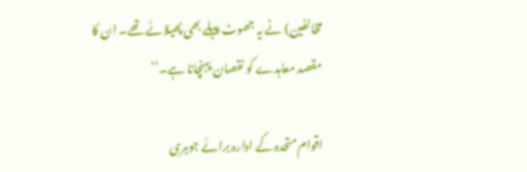مخالفین) نے یہ جھوٹ پہلے بھی پھیلائے تھے۔ ان کا مقصد معاہدے کو نقصان پہنچانا ہے۔‘‘

اقوام متحدہ کے ادارہ برائے جوہری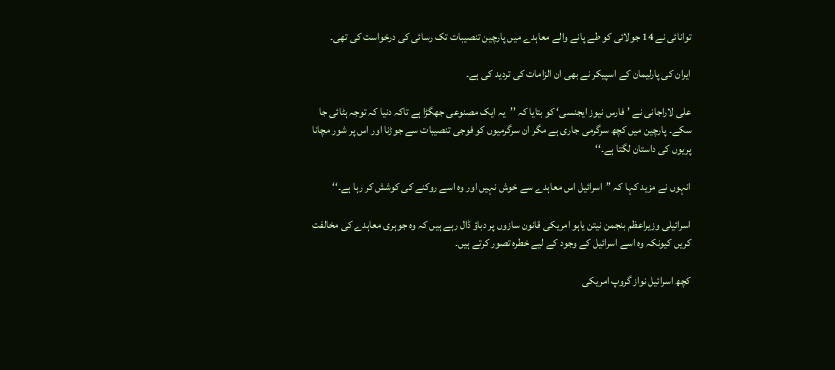توانائی نے 14 جولائی کو طے پانے والے معاہدے میں پارچین تنصیبات تک رسائی کی درخواست کی تھی۔

ایران کی پارلیمان کے اسپیکر نے بھی ان الزامات کی تردید کی ہے۔

علی لاراجانی نے ’فارس نیوز ایجنسی‘ کو بتایا کہ ’’یہ ایک مصنوعی جھگڑا ہے تاکہ دنیا کہ توجہ ہٹائی جا سکے۔ پارچین میں کچھ سرگرمی جاری ہے مگر ان سرگرمیوں کو فوجی تنصیبات سے جوڑنا اور اس پر شور مچانا پریوں کی داستان لگتا ہے۔‘‘

انہوں نے مزید کہا کہ ’’اسرائیل اس معاہدے سے خوش نہیں اور وہ اسے روکنے کی کوشش کر رہا ہے۔‘‘

اسرائیلی وزیراعظم بنجمن نیتن یاہو امریکی قانون سازوں پر دباؤ ڈال رہے ہیں کہ وہ جوہری معاہدے کی مخالفت کریں کیونکہ وہ اسے اسرائیل کے وجود کے لیے خطرہ تصور کرتے ہیں۔

کچھ اسرائیل نواز گروپ امریکی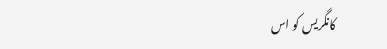کانگریس کو اس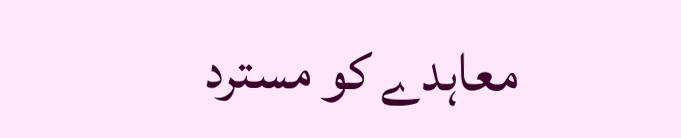معاہدے کو مسترد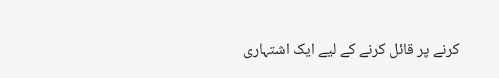کرنے پر قائل کرنے کے لیے ایک اشتہاری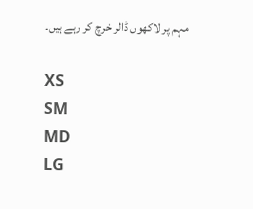مہم پر لاکھوں ڈالر خرچ کر رہے ہیں۔

XS
SM
MD
LG